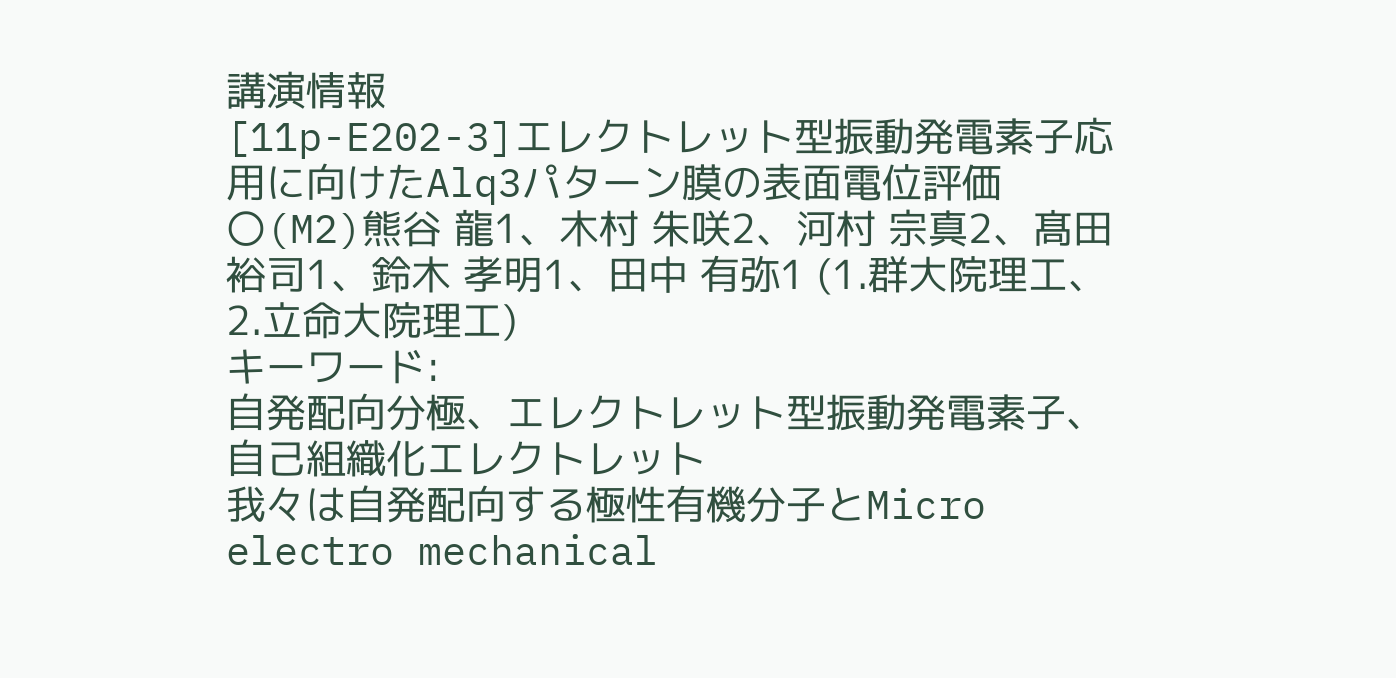講演情報
[11p-E202-3]エレクトレット型振動発電素子応用に向けたAlq3パターン膜の表面電位評価
〇(M2)熊谷 龍1、木村 朱咲2、河村 宗真2、髙田 裕司1、鈴木 孝明1、田中 有弥1 (1.群大院理工、2.立命大院理工)
キーワード:
自発配向分極、エレクトレット型振動発電素子、自己組織化エレクトレット
我々は自発配向する極性有機分子とMicro electro mechanical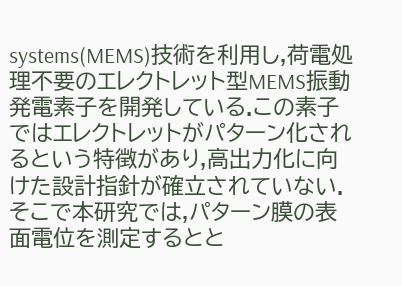systems(MEMS)技術を利用し,荷電処理不要のエレクトレット型MEMS振動発電素子を開発している.この素子ではエレクトレットがパターン化されるという特徴があり,高出力化に向けた設計指針が確立されていない.そこで本研究では,パターン膜の表面電位を測定するとと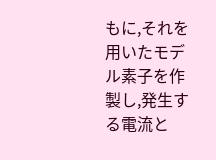もに,それを用いたモデル素子を作製し,発生する電流と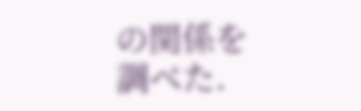の関係を調べた.